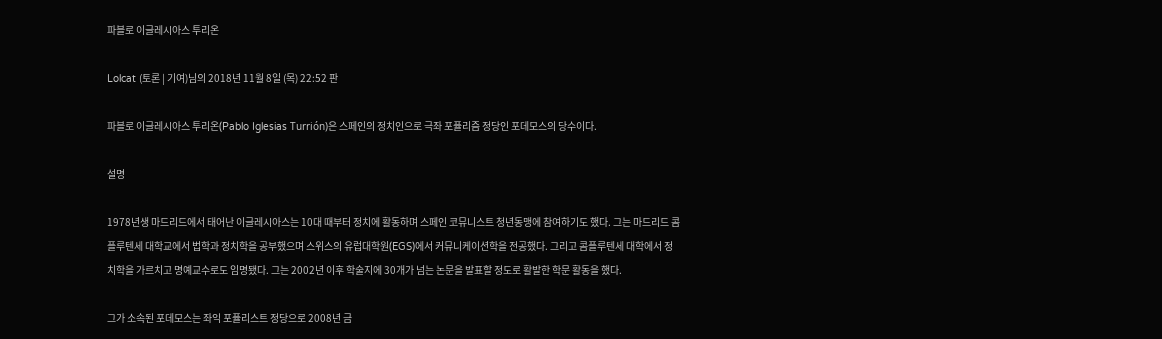파블로 이글레시아스 투리온

Lolcat (토론 | 기여)님의 2018년 11월 8일 (목) 22:52 판

파블로 이글레시아스 투리온(Pablo Iglesias Turrión)은 스페인의 정치인으로 극좌 포퓰리즘 정당인 포데모스의 당수이다.

설명

1978년생 마드리드에서 태어난 이글레시아스는 10대 때부터 정치에 활동하며 스페인 코뮤니스트 청년동맹에 참여하기도 했다. 그는 마드리드 콤플루텐세 대학교에서 법학과 정치학을 공부했으며 스위스의 유럽대학원(EGS)에서 커뮤니케이션학을 전공했다. 그리고 콤플루텐세 대학에서 정치학을 가르치고 명예교수로도 임명됐다. 그는 2002년 이후 학술지에 30개가 넘는 논문을 발표할 정도로 활발한 학문 활동을 했다.

그가 소속된 포데모스는 좌익 포퓰리스트 정당으로 2008년 금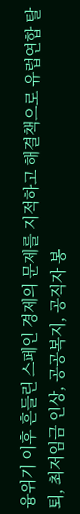융위기 이후 흔들린 스페인 경제의 문제를 지적하고 해결책으로 유럽연합 탈퇴, 최저임금 인상, 공공복지, 공직자 봉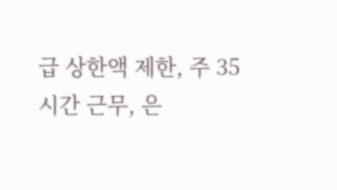급 상한액 제한, 주 35시간 근무, 은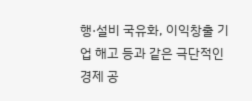행·설비 국유화, 이익창출 기업 해고 등과 같은 극단적인 경제 공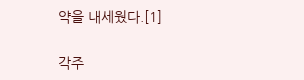약을 내세웠다.[1]

각주